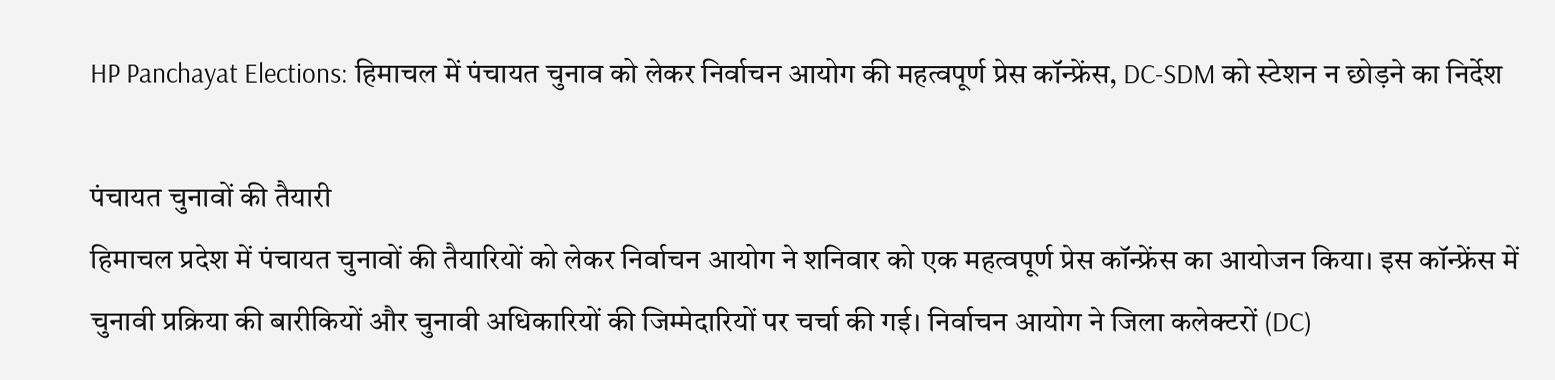HP Panchayat Elections: हिमाचल में पंचायत चुनाव को लेकर निर्वाचन आयोग की महत्वपूर्ण प्रेस कॉन्फ्रेंस, DC-SDM को स्टेशन न छोड़ने का निर्देश

पंचायत चुनावों की तैयारी
हिमाचल प्रदेश में पंचायत चुनावों की तैयारियों को लेकर निर्वाचन आयोग ने शनिवार को एक महत्वपूर्ण प्रेस कॉन्फ्रेंस का आयोजन किया। इस कॉन्फ्रेंस में चुनावी प्रक्रिया की बारीकियों और चुनावी अधिकारियों की जिम्मेदारियों पर चर्चा की गई। निर्वाचन आयोग ने जिला कलेक्टरों (DC)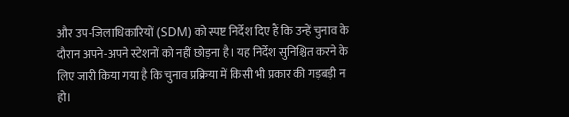और उप-जिलाधिकारियों (SDM) को स्पष्ट निर्देश दिए हैं कि उन्हें चुनाव के दौरान अपने-अपने स्टेशनों को नहीं छोड़ना है। यह निर्देश सुनिश्चित करने के लिए जारी किया गया है कि चुनाव प्रक्रिया में किसी भी प्रकार की गड़बड़ी न हो।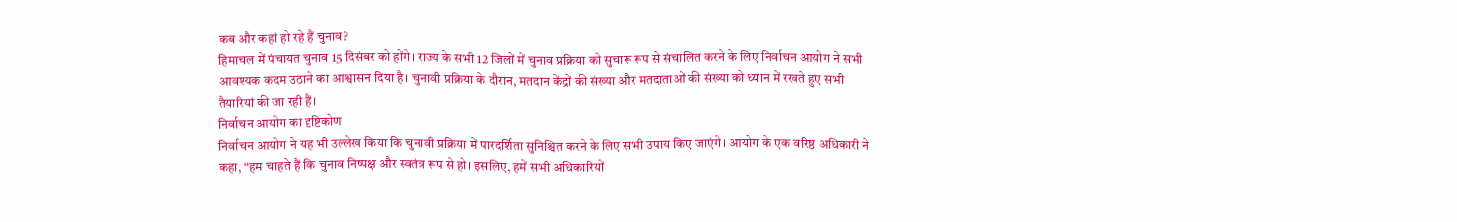कब और कहां हो रहे हैं चुनाव?
हिमाचल में पंचायत चुनाव 15 दिसंबर को होंगे। राज्य के सभी 12 जिलों में चुनाव प्रक्रिया को सुचारू रूप से संचालित करने के लिए निर्वाचन आयोग ने सभी आवश्यक कदम उठाने का आश्वासन दिया है। चुनावी प्रक्रिया के दौरान, मतदान केंद्रों की संख्या और मतदाताओं की संख्या को ध्यान में रखते हुए सभी तैयारियां की जा रही हैं।
निर्वाचन आयोग का दृष्टिकोण
निर्वाचन आयोग ने यह भी उल्लेख किया कि चुनावी प्रक्रिया में पारदर्शिता सुनिश्चित करने के लिए सभी उपाय किए जाएंगे। आयोग के एक वरिष्ठ अधिकारी ने कहा, “हम चाहते हैं कि चुनाव निष्पक्ष और स्वतंत्र रूप से हो। इसलिए, हमें सभी अधिकारियों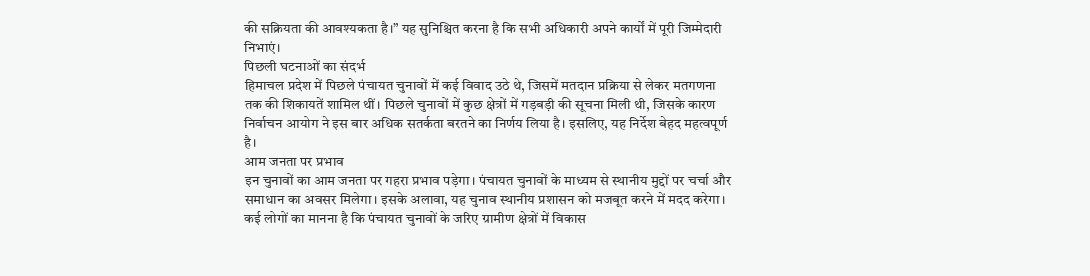की सक्रियता की आवश्यकता है।” यह सुनिश्चित करना है कि सभी अधिकारी अपने कार्यों में पूरी जिम्मेदारी निभाएं।
पिछली घटनाओं का संदर्भ
हिमाचल प्रदेश में पिछले पंचायत चुनावों में कई विवाद उठे थे, जिसमें मतदान प्रक्रिया से लेकर मतगणना तक की शिकायतें शामिल थीं। पिछले चुनावों में कुछ क्षेत्रों में गड़बड़ी की सूचना मिली थी, जिसके कारण निर्वाचन आयोग ने इस बार अधिक सतर्कता बरतने का निर्णय लिया है। इसलिए, यह निर्देश बेहद महत्वपूर्ण है।
आम जनता पर प्रभाव
इन चुनावों का आम जनता पर गहरा प्रभाव पड़ेगा। पंचायत चुनावों के माध्यम से स्थानीय मुद्दों पर चर्चा और समाधान का अवसर मिलेगा। इसके अलावा, यह चुनाव स्थानीय प्रशासन को मजबूत करने में मदद करेगा। कई लोगों का मानना है कि पंचायत चुनावों के जरिए ग्रामीण क्षेत्रों में विकास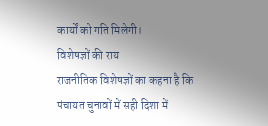कार्यों को गति मिलेगी।
विशेषज्ञों की राय
राजनीतिक विशेषज्ञों का कहना है कि पंचायत चुनावों में सही दिशा में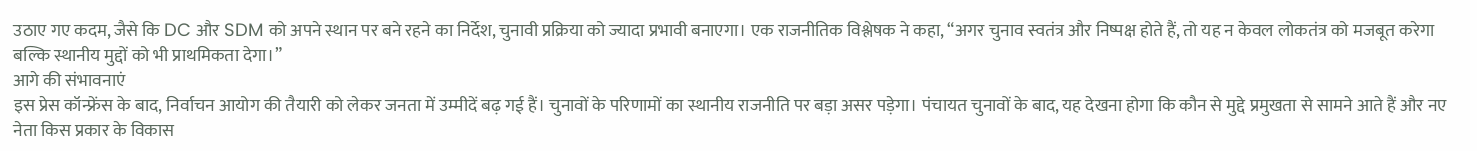उठाए गए कदम, जैसे कि DC और SDM को अपने स्थान पर बने रहने का निर्देश, चुनावी प्रक्रिया को ज्यादा प्रभावी बनाएगा। एक राजनीतिक विश्लेषक ने कहा, “अगर चुनाव स्वतंत्र और निष्पक्ष होते हैं, तो यह न केवल लोकतंत्र को मजबूत करेगा बल्कि स्थानीय मुद्दों को भी प्राथमिकता देगा।”
आगे की संभावनाएं
इस प्रेस कॉन्फ्रेंस के बाद, निर्वाचन आयोग की तैयारी को लेकर जनता में उम्मीदें बढ़ गई हैं। चुनावों के परिणामों का स्थानीय राजनीति पर बड़ा असर पड़ेगा। पंचायत चुनावों के बाद, यह देखना होगा कि कौन से मुद्दे प्रमुखता से सामने आते हैं और नए नेता किस प्रकार के विकास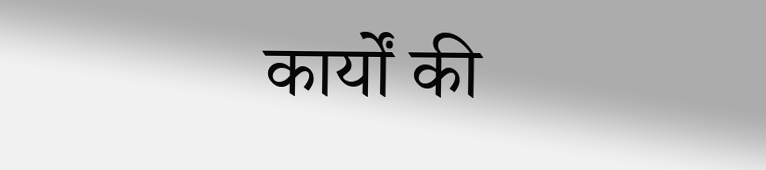कार्यों की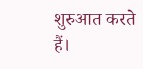शुरुआत करते हैं।